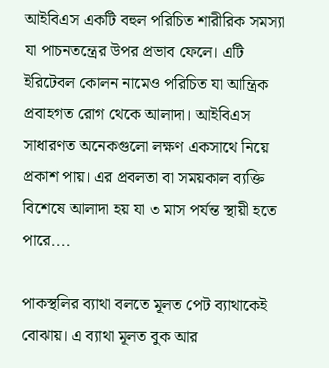আইবিএস একটি বহুল পরিচিত শারীরিক সমস্যা যা পাচনতন্ত্রের উপর প্রভাব ফেলে। এটি ইরিটেবল কোলন নামেও পরিচিত যা আন্ত্রিক প্রবাহগত রোগ থেকে আলাদা। আইবিএস সাধারণত অনেকগুলো লক্ষণ একসাথে নিয়ে প্রকাশ পায়। এর প্রবলতা বা সময়কাল ব্যক্তি বিশেষে আলাদা হয় যা ৩ মাস পর্যন্ত স্থায়ী হতে পারে....

পাকস্থলির ব্যাথা বলতে মূলত পেট ব্যাথাকেই বোঝায়। এ ব্যাথা মূলত বুক আর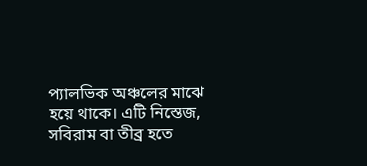প্যালভিক অঞ্চলের মাঝে হয়ে থাকে। এটি নিস্তেজ, সবিরাম বা তীব্র হতে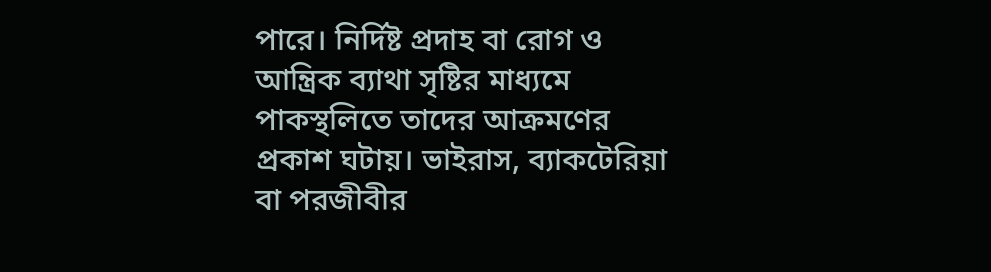পারে। নির্দিষ্ট প্রদাহ বা রোগ ও আন্ত্রিক ব্যাথা সৃষ্টির মাধ্যমে পাকস্থলিতে তাদের আক্রমণের প্রকাশ ঘটায়। ভাইরাস, ব্যাকটেরিয়া বা পরজীবীর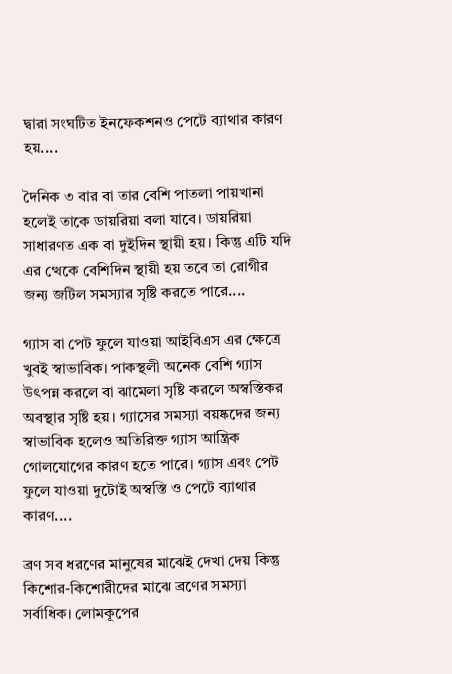দ্বারা সংঘটিত ইনফেকশনও পেটে ব্যাথার কারণ হয়....

দৈনিক ৩ বার বা তার বেশি পাতলা পায়খানা হলেই তাকে ডায়রিয়া বলা যাবে। ডায়রিয়া সাধারণত এক বা দুইদিন স্থায়ী হয়। কিন্তু এটি যদি এর ত্থেকে বেশিদিন স্থায়ী হয় তবে তা রোগীর জন্য জটিল সমস্যার সৃষ্টি করতে পারে....

গ্যাস বা পেট ফুলে যাওয়া আইবিএস এর ক্ষেত্রে খুবই স্বাভাবিক। পাকস্থলী অনেক বেশি গ্যাস উৎপন্ন করলে বা ঝামেলা সৃষ্টি করলে অস্বস্তিকর অবস্থার সৃষ্টি হয়। গ্যাসের সমস্যা বয়ষ্কদের জন্য স্বাভাবিক হলেও অতিরিক্ত গ্যাস আন্ত্রিক গোলযোগের কারণ হতে পারে। গ্যাস এবং পেট ফুলে যাওয়া দুটোই অস্বস্তি ও পেটে ব্যাথার কারণ....

ব্রণ সব ধরণের মানুষের মাঝেই দেখা দেয় কিন্তু কিশোর-কিশোরীদের মাঝে ব্রণের সমস্যা সর্বাধিক। লোমকূপের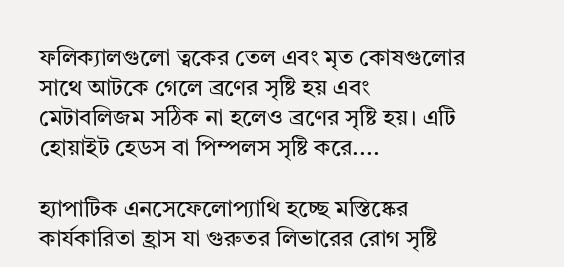ফলিক্যালগুলো ত্বকের তেল এবং মৃত কোষগুলোর সাথে আটকে গেলে ব্রণের সৃষ্টি হয় এবং মেটাবলিজম সঠিক না হলেও ব্রণের সৃষ্টি হয়। এটি হোয়াইট হেডস বা পিম্পলস সৃষ্টি করে....

হ্যাপাটিক এনসেফেলোপ্যাথি হচ্ছে মস্তিষ্কের কার্যকারিতা হ্রাস যা গুরুতর লিভারের রোগ সৃষ্টি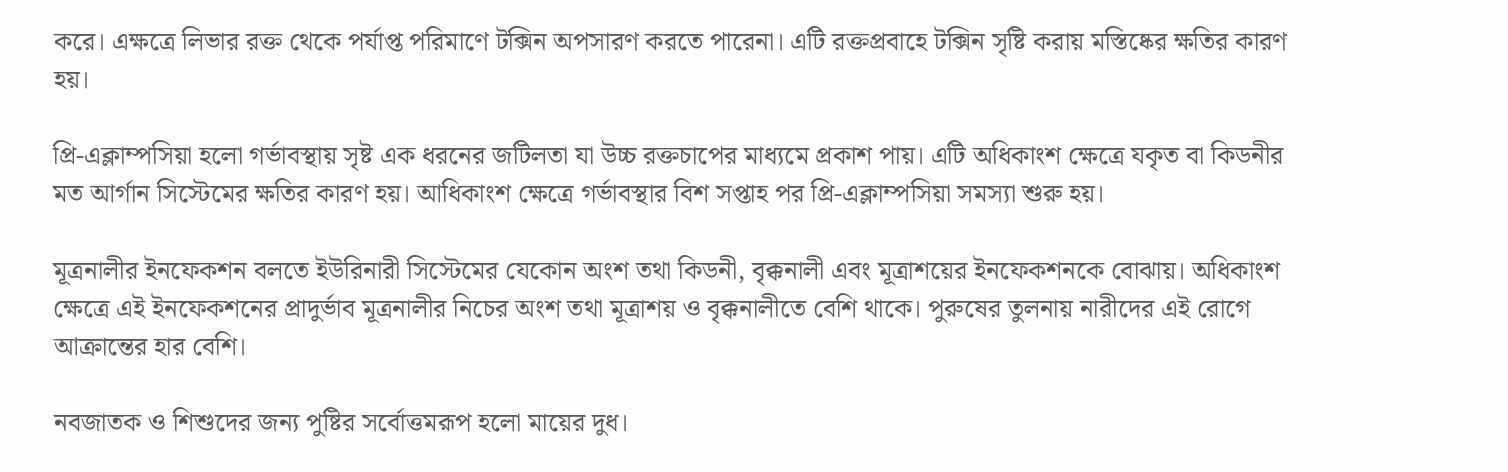করে। এক্ষত্রে লিভার রক্ত থেকে পর্যাপ্ত পরিমাণে টক্সিন অপসারণ করতে পারেনা। এটি রক্তপ্রবাহে টক্সিন সৃষ্টি করায় মস্তিষ্কের ক্ষতির কারণ হয়।

প্রি-এক্লাম্পসিয়া হলো গর্ভাবস্থায় সৃষ্ট এক ধরনের জটিলতা যা উচ্চ রক্তচাপের মাধ্যমে প্রকাশ পায়। এটি অধিকাংশ ক্ষেত্রে যকৃত বা কিডনীর মত আর্গান সিস্টেমের ক্ষতির কারণ হয়। আধিকাংশ ক্ষেত্রে গর্ভাবস্থার বিশ সপ্তাহ পর প্রি-এক্লাম্পসিয়া সমস্যা শুরু হয়।

মূত্রনালীর ইনফেকশন বলতে ইউরিনারী সিস্টেমের যেকোন অংশ তথা কিডনী, বৃক্কনালী এবং মূত্রাশয়ের ইনফেকশনকে বোঝায়। অধিকাংশ ক্ষেত্রে এই ইনফেকশনের প্রাদুর্ভাব মূত্রনালীর নিচের অংশ তথা মূত্রাশয় ও বৃক্কনালীতে বেশি থাকে। পুরুষের তুলনায় নারীদের এই রোগে আক্রান্তের হার বেশি।

নবজাতক ও শিশুদের জন্য পুষ্টির সর্বোত্তমরূপ হলো মায়ের দুধ।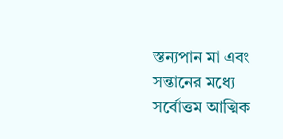স্তন্যপান মা এবং সন্তানের মধ্যে সর্বোত্তম আত্মিক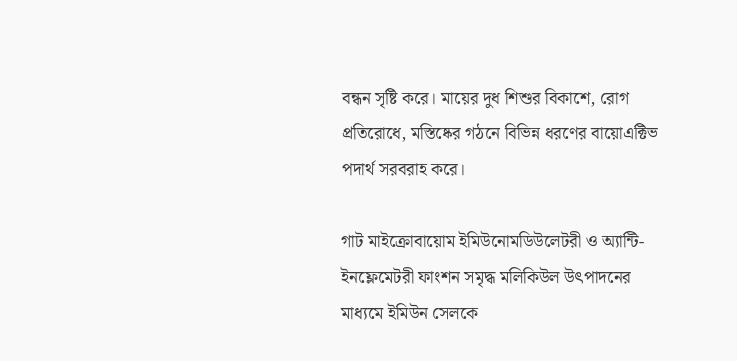বন্ধন সৃষ্টি করে। মায়ের দুধ শিশুর বিকাশে, রোগ প্রতিরোধে, মস্তিষ্কের গঠনে বিভিন্ন ধরণের বায়োএক্টিভ পদার্থ সরবরাহ করে।

গাট মাইক্রোবায়োম ইমিউনোমডিউলেটরী ও অ্যান্টি-ইনফ্লেমেটরী ফাংশন সমৃদ্ধ মলিকিউল উৎপাদনের মাধ্যমে ইমিউন সেলকে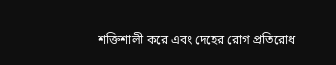শক্তিশালী করে এবং দেহের রোগ প্রতিরোধ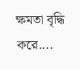ক্ষমতা বৃদ্ধি করে....